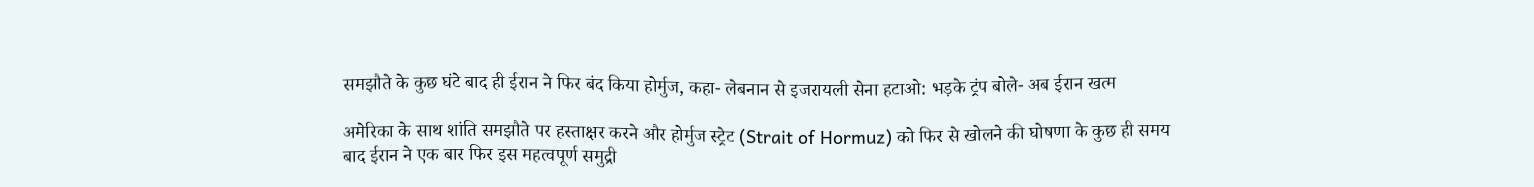समझौते के कुछ घंटे बाद ही ईरान ने फिर बंद किया होर्मुज, कहा- लेबनान से इजरायली सेना हटाओ: भड़के ट्रंप बोले- अब ईरान खत्म

अमेरिका के साथ शांति समझौते पर हस्ताक्षर करने और होर्मुज स्ट्रेट (Strait of Hormuz) को फिर से खोलने की घोषणा के कुछ ही समय बाद ईरान ने एक बार फिर इस महत्वपूर्ण समुद्री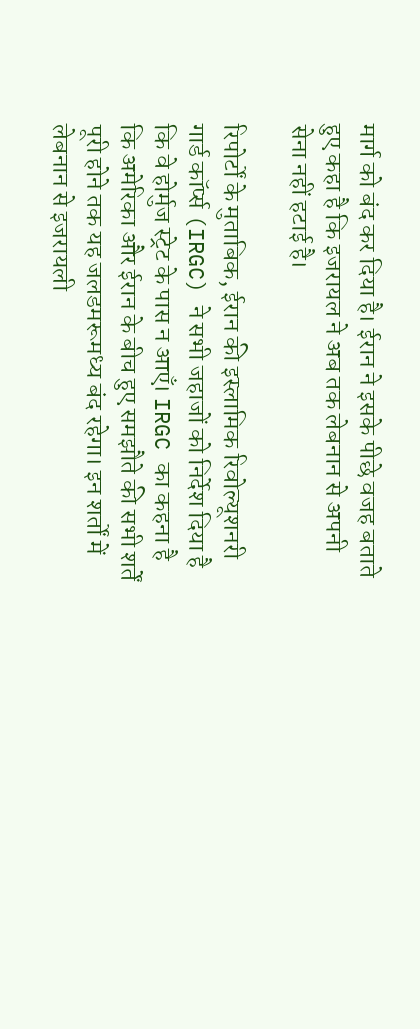मार्ग को बंद कर दिया है। ईरान ने इसके पीछे वजह बताते हुए कहा है कि इजरायल ने अब तक लेबनान से अपनी सेना नहीं हटाई है।

रिपोर्टों के मुताबिक, ईरान की इस्लामिक रिवोल्यूशनरी गार्ड कॉर्प्स (IRGC) ने सभी जहाजों को निर्देश दिया है कि वे होर्मुज स्ट्रेट के पास न आएँ। IRGC का कहना है कि अमेरिका और ईरान के बीच हुए समझौते की सभी शर्तें पूरी होने तक यह जलडमरूमध्य बंद रहेगा। इन शर्तों में लेबनान से इजरायली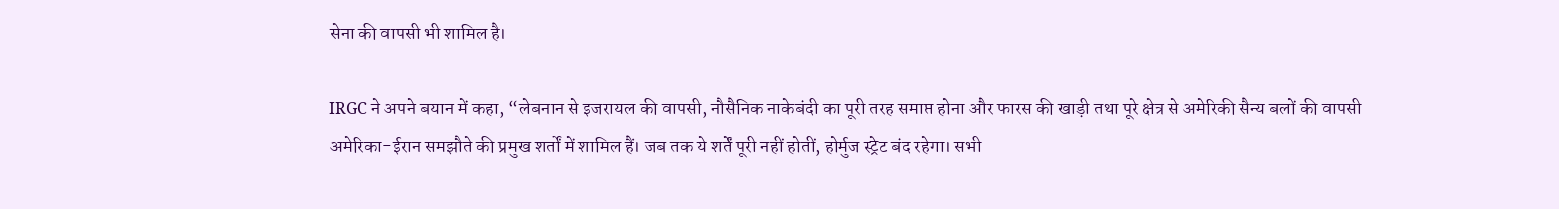सेना की वापसी भी शामिल है।

IRGC ने अपने बयान में कहा, “लेबनान से इजरायल की वापसी, नौसैनिक नाकेबंदी का पूरी तरह समाप्त होना और फारस की खाड़ी तथा पूरे क्षेत्र से अमेरिकी सैन्य बलों की वापसी अमेरिका-ईरान समझौते की प्रमुख शर्तों में शामिल हैं। जब तक ये शर्तें पूरी नहीं होतीं, होर्मुज स्ट्रेट बंद रहेगा। सभी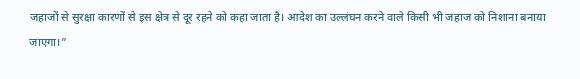जहाजों से सुरक्षा कारणों से इस क्षेत्र से दूर रहने को कहा जाता है। आदेश का उल्लंघन करने वाले किसी भी जहाज को निशाना बनाया जाएगा।”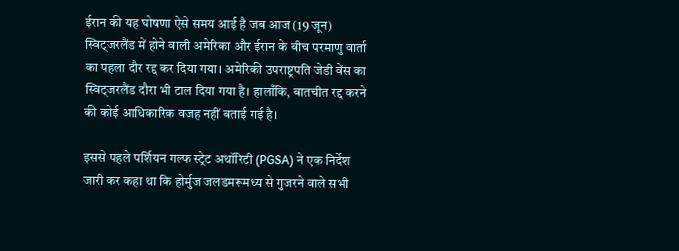ईरान की यह घोषणा ऐसे समय आई है जब आज (19 जून) स्विट्जरलैंड में होने वाली अमेरिका और ईरान के बीच परमाणु वार्ता का पहला दौर रद्द कर दिया गया। अमेरिकी उपराष्ट्रपति जेडी वेंस का स्विट्जरलैंड दौरा भी टाल दिया गया है। हालाँकि, बातचीत रद्द करने की कोई आधिकारिक वजह नहीं बताई गई है।

इससे पहले पर्शियन गल्फ स्ट्रेट अथॉरिटी (PGSA) ने एक निर्देश जारी कर कहा था कि होर्मुज जलडमरूमध्य से गुजरने वाले सभी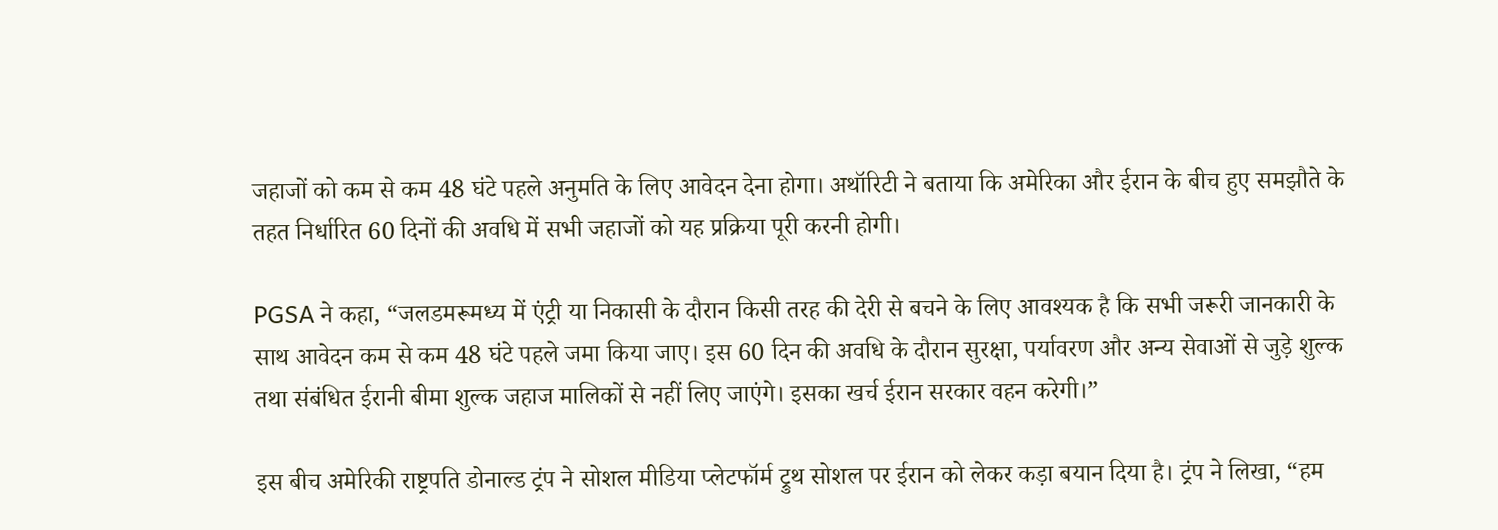जहाजों को कम से कम 48 घंटे पहले अनुमति के लिए आवेदन देना होगा। अथॉरिटी ने बताया कि अमेरिका और ईरान के बीच हुए समझौते के तहत निर्धारित 60 दिनों की अवधि में सभी जहाजों को यह प्रक्रिया पूरी करनी होगी।

PGSA ने कहा, “जलडमरूमध्य में एंट्री या निकासी के दौरान किसी तरह की देरी से बचने के लिए आवश्यक है कि सभी जरूरी जानकारी के साथ आवेदन कम से कम 48 घंटे पहले जमा किया जाए। इस 60 दिन की अवधि के दौरान सुरक्षा, पर्यावरण और अन्य सेवाओं से जुड़े शुल्क तथा संबंधित ईरानी बीमा शुल्क जहाज मालिकों से नहीं लिए जाएंगे। इसका खर्च ईरान सरकार वहन करेगी।”

इस बीच अमेरिकी राष्ट्रपति डोनाल्ड ट्रंप ने सोशल मीडिया प्लेटफॉर्म ट्रुथ सोशल पर ईरान को लेकर कड़ा बयान दिया है। ट्रंप ने लिखा, “हम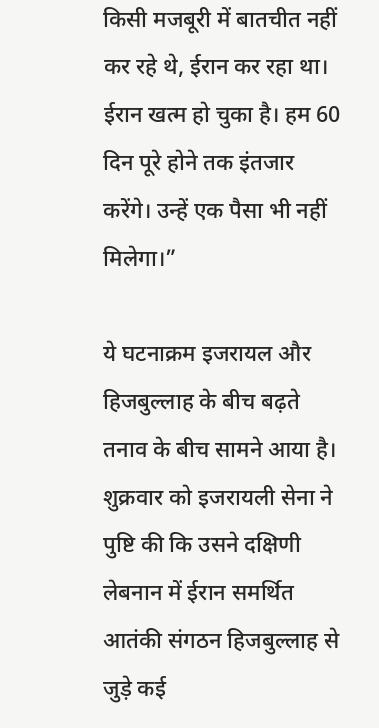किसी मजबूरी में बातचीत नहीं कर रहे थे, ईरान कर रहा था। ईरान खत्म हो चुका है। हम 60 दिन पूरे होने तक इंतजार करेंगे। उन्हें एक पैसा भी नहीं मिलेगा।”

ये घटनाक्रम इजरायल और हिजबुल्लाह के बीच बढ़ते तनाव के बीच सामने आया है। शुक्रवार को इजरायली सेना ने पुष्टि की कि उसने दक्षिणी लेबनान में ईरान समर्थित आतंकी संगठन हिजबुल्लाह से जुड़े कई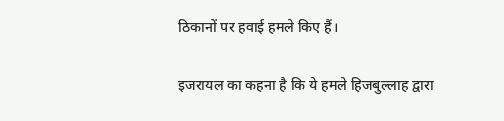ठिकानों पर हवाई हमले किए हैं।

इजरायल का कहना है कि ये हमले हिजबुल्लाह द्वारा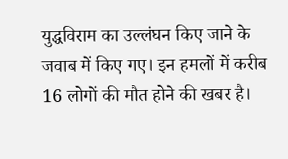युद्धविराम का उल्लंघन किए जाने के जवाब में किए गए। इन हमलों में करीब 16 लोगों की मौत होने की खबर है।